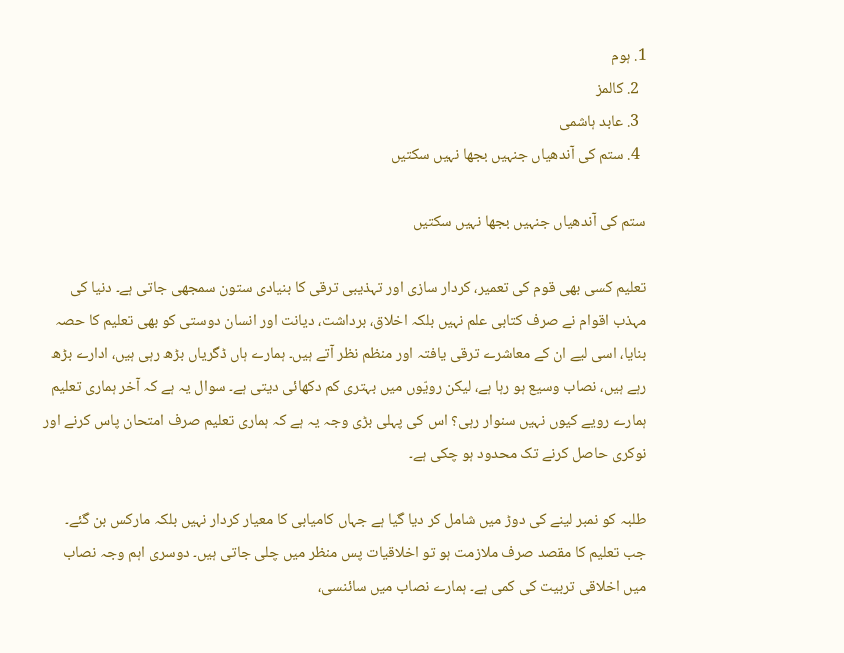1. ہوم
  2. کالمز
  3. عابد ہاشمی
  4. ستم کی آندھیاں جنہیں بجھا نہیں سکتیں

ستم کی آندھیاں جنہیں بجھا نہیں سکتیں

تعلیم کسی بھی قوم کی تعمیر، کردار سازی اور تہذیبی ترقی کا بنیادی ستون سمجھی جاتی ہے۔ دنیا کی مہذب اقوام نے صرف کتابی علم نہیں بلکہ اخلاق، برداشت، دیانت اور انسان دوستی کو بھی تعلیم کا حصہ بنایا، اسی لیے ان کے معاشرے ترقی یافتہ اور منظم نظر آتے ہیں۔ ہمارے ہاں ڈگریاں بڑھ رہی ہیں، ادارے بڑھ رہے ہیں، نصاب وسیع ہو رہا ہے، لیکن رویّوں میں بہتری کم دکھائی دیتی ہے۔ سوال یہ ہے کہ آخر ہماری تعلیم ہمارے رویے کیوں نہیں سنوار رہی؟ اس کی پہلی بڑی وجہ یہ ہے کہ ہماری تعلیم صرف امتحان پاس کرنے اور نوکری حاصل کرنے تک محدود ہو چکی ہے۔

طلبہ کو نمبر لینے کی دوڑ میں شامل کر دیا گیا ہے جہاں کامیابی کا معیار کردار نہیں بلکہ مارکس بن گئے۔ جب تعلیم کا مقصد صرف ملازمت ہو تو اخلاقیات پس منظر میں چلی جاتی ہیں۔ دوسری اہم وجہ نصاب میں اخلاقی تربیت کی کمی ہے۔ ہمارے نصاب میں سائنسی،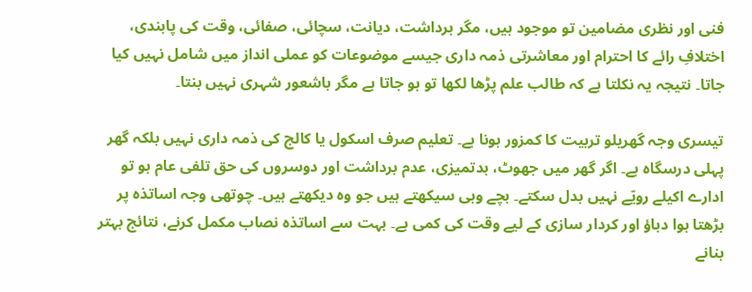فنی اور نظری مضامین تو موجود ہیں، مگر برداشت، دیانت، سچائی، صفائی، وقت کی پابندی، اختلافِ رائے کا احترام اور معاشرتی ذمہ داری جیسے موضوعات کو عملی انداز میں شامل نہیں کیا جاتا۔ نتیجہ یہ نکلتا ہے کہ طالب علم پڑھا لکھا تو ہو جاتا ہے مگر باشعور شہری نہیں بنتا۔

تیسری وجہ گھریلو تربیت کا کمزور ہونا ہے۔ تعلیم صرف اسکول یا کالج کی ذمہ داری نہیں بلکہ گھر پہلی درسگاہ ہے۔ اگر گھر میں جھوٹ، بدتمیزی، عدم برداشت اور دوسروں کی حق تلفی عام ہو تو ادارے اکیلے رویّے نہیں بدل سکتے۔ بچے وہی سیکھتے ہیں جو وہ دیکھتے ہیں۔ چوتھی وجہ اساتذہ پر بڑھتا ہوا دباؤ اور کردار سازی کے لیے وقت کی کمی ہے۔ بہت سے اساتذہ نصاب مکمل کرنے، نتائج بہتر بنانے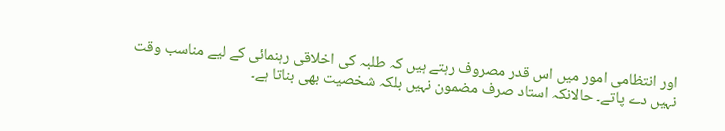اور انتظامی امور میں اس قدر مصروف رہتے ہیں کہ طلبہ کی اخلاقی رہنمائی کے لیے مناسب وقت نہیں دے پاتے۔ حالانکہ استاد صرف مضمون نہیں بلکہ شخصیت بھی بناتا ہے۔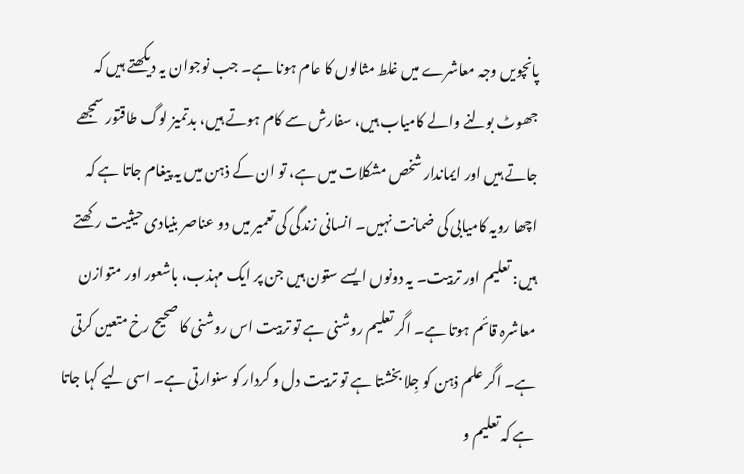پانچویں وجہ معاشرے میں غلط مثالوں کا عام ہونا ہے۔ جب نوجوان یہ دیکھتے ہیں کہ جھوٹ بولنے والے کامیاب ہیں، سفارش سے کام ہوتے ہیں، بدتمیز لوگ طاقتور سمجھے جاتے ہیں اور ایماندار شخص مشکلات میں ہے، تو ان کے ذہن میں یہ پیغام جاتا ہے کہ اچھا رویہ کامیابی کی ضمانت نہیں۔ انسانی زندگی کی تعمیر میں دو عناصر بنیادی حیثیت رکھتے ہیں: تعلیم اور تربیت۔ یہ دونوں ایسے ستون ہیں جن پر ایک مہذب، باشعور اور متوازن معاشرہ قائم ہوتا ہے۔ اگر تعلیم روشنی ہے تو تربیت اس روشنی کا صحیح رخ متعین کرتی ہے۔ اگر علم ذہن کو جِلا بخشتا ہے تو تربیت دل و کردار کو سنوارتی ہے۔ اسی لیے کہا جاتا ہے کہ تعلیم و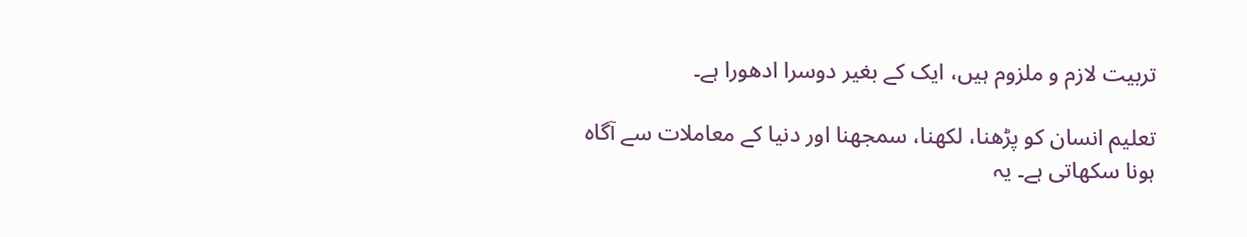تربیت لازم و ملزوم ہیں، ایک کے بغیر دوسرا ادھورا ہے۔

تعلیم انسان کو پڑھنا، لکھنا، سمجھنا اور دنیا کے معاملات سے آگاہ ہونا سکھاتی ہے۔ یہ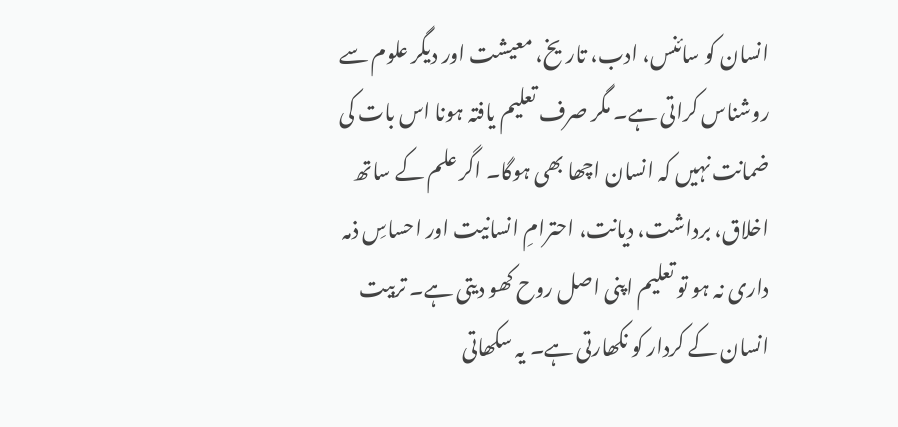انسان کو سائنس، ادب، تاریخ، معیشت اور دیگر علوم سے روشناس کراتی ہے۔ مگر صرف تعلیم یافتہ ہونا اس بات کی ضمانت نہیں کہ انسان اچھا بھی ہوگا۔ اگر علم کے ساتھ اخلاق، برداشت، دیانت، احترامِ انسانیت اور احساسِ ذمہ داری نہ ہو تو تعلیم اپنی اصل روح کھو دیتی ہے۔ تربیت انسان کے کردار کو نکھارتی ہے۔ یہ سکھاتی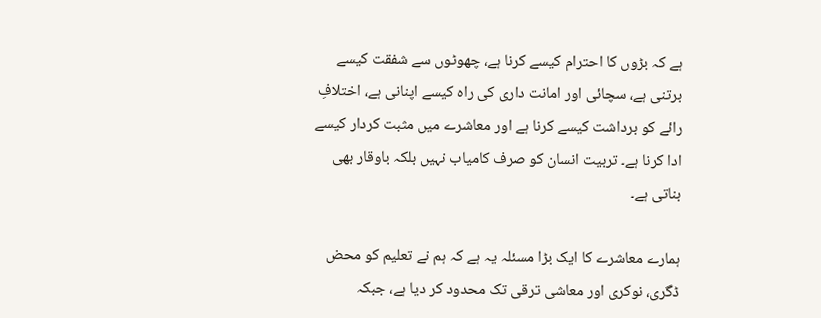ہے کہ بڑوں کا احترام کیسے کرنا ہے، چھوٹوں سے شفقت کیسے برتنی ہے، سچائی اور امانت داری کی راہ کیسے اپنانی ہے، اختلافِ رائے کو برداشت کیسے کرنا ہے اور معاشرے میں مثبت کردار کیسے ادا کرنا ہے۔ تربیت انسان کو صرف کامیاب نہیں بلکہ باوقار بھی بناتی ہے۔

ہمارے معاشرے کا ایک بڑا مسئلہ یہ ہے کہ ہم نے تعلیم کو محض ڈگری، نوکری اور معاشی ترقی تک محدود کر دیا ہے، جبکہ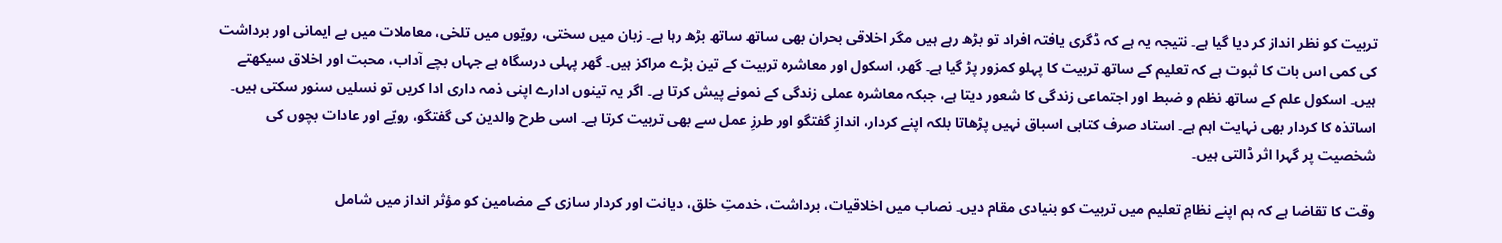تربیت کو نظر انداز کر دیا گیا ہے۔ نتیجہ یہ ہے کہ ڈگری یافتہ افراد تو بڑھ رہے ہیں مگر اخلاقی بحران بھی ساتھ ساتھ بڑھ رہا ہے۔ زبان میں سختی، رویّوں میں تلخی، معاملات میں بے ایمانی اور برداشت کی کمی اس بات کا ثبوت ہے کہ تعلیم کے ساتھ تربیت کا پہلو کمزور پڑ گیا ہے۔ گھر، اسکول اور معاشرہ تربیت کے تین بڑے مراکز ہیں۔ گھر پہلی درسگاہ ہے جہاں بچے آداب، محبت اور اخلاق سیکھتے ہیں۔ اسکول علم کے ساتھ نظم و ضبط اور اجتماعی زندگی کا شعور دیتا ہے، جبکہ معاشرہ عملی زندگی کے نمونے پیش کرتا ہے۔ اگر یہ تینوں ادارے اپنی ذمہ داری ادا کریں تو نسلیں سنور سکتی ہیں۔ اساتذہ کا کردار بھی نہایت اہم ہے۔ استاد صرف کتابی اسباق نہیں پڑھاتا بلکہ اپنے کردار، اندازِ گفتگو اور طرزِ عمل سے بھی تربیت کرتا ہے۔ اسی طرح والدین کی گفتگو، رویّے اور عادات بچوں کی شخصیت پر گہرا اثر ڈالتی ہیں۔

وقت کا تقاضا ہے کہ ہم اپنے نظامِ تعلیم میں تربیت کو بنیادی مقام دیں۔ نصاب میں اخلاقیات، برداشت، خدمتِ خلق، دیانت اور کردار سازی کے مضامین کو مؤثر انداز میں شامل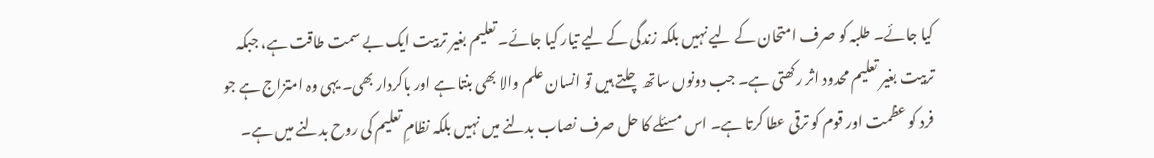کیا جائے۔ طلبہ کو صرف امتحان کے لیے نہیں بلکہ زندگی کے لیے تیار کیا جائے۔ تعلیم بغیر تربیت ایک بے سمت طاقت ہے، جبکہ تربیت بغیر تعلیم محدود اثر رکھتی ہے۔ جب دونوں ساتھ چلتے ہیں تو انسان علم والا بھی بنتا ہے اور باکردار بھی۔ یہی وہ امتزاج ہے جو فرد کو عظمت اور قوم کو ترقی عطا کرتا ہے۔ اس مسئلے کا حل صرف نصاب بدلنے میں نہیں بلکہ نظامِ تعلیم کی روح بدلنے میں ہے۔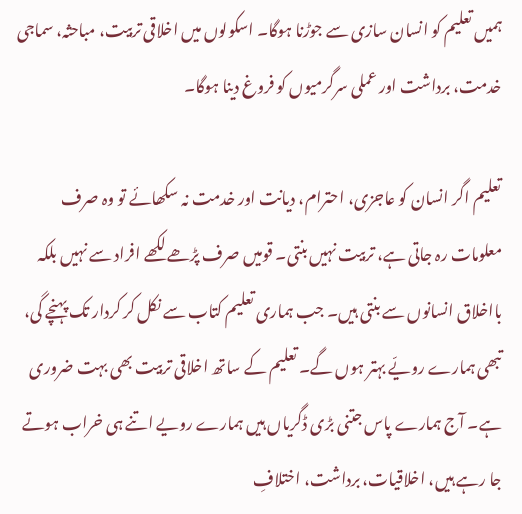ہمیں تعلیم کو انسان سازی سے جوڑنا ہوگا۔ اسکولوں میں اخلاقی تربیت، مباحثہ، سماجی خدمت، برداشت اور عملی سرگرمیوں کو فروغ دینا ہوگا۔

تعلیم اگر انسان کو عاجزی، احترام، دیانت اور خدمت نہ سکھائے تو وہ صرف معلومات رہ جاتی ہے، تربیت نہیں بنتی۔ قومیں صرف پڑھے لکھے افراد سے نہیں بلکہ بااخلاق انسانوں سے بنتی ہیں۔ جب ہماری تعلیم کتاب سے نکل کر کردار تک پہنچے گی، تبھی ہمارے رویّے بہتر ہوں گے۔ تعلیم کے ساتھ اخلاقی تربیت بھی بہت ضروری ہے۔ آج ہمارے پاس جتنی بڑی ڈگریاں ہیں ہمارے رویے اتنے ہی خراب ہوتے جا رہے ہیں، اخلاقیات، برداشت، اختلافِ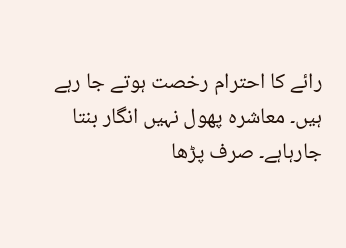رائے کا احترام رخصت ہوتے جا رہے ہیں۔ معاشرہ پھول نہیں انگار بنتا جارہاہے۔ صرف پڑھا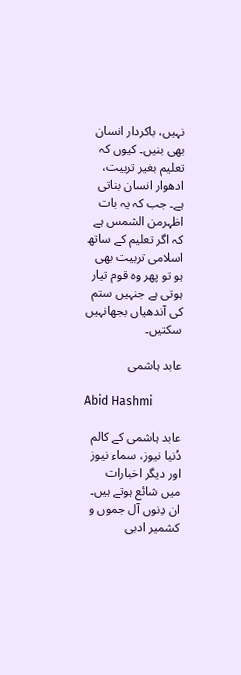نہیں، باکردار انسان بھی بنیں۔ کیوں کہ تعلیم بغیر تربیت، ادھوار انسان بناتی ہے۔ جب کہ یہ بات اظہرمن الشمس ہے کہ اگر تعلیم کے ساتھ اسلامی تربیت بھی ہو تو پھر وہ قوم تیار ہوتی ہے جنہیں ستم کی آندھیاں بجھانہیں سکتیں۔

عابد ہاشمی

Abid Hashmi

عابد ہاشمی کے کالم دُنیا نیوز، سماء نیوز اور دیگر اخبارات میں شائع ہوتے ہیں۔ ان دِنوں آل جموں و کشمیر ادبی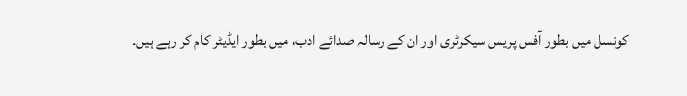کونسل میں بطور آفس پریس سیکرٹری اور ان کے رسالہ صدائے ادب، میں بطور ایڈیٹر کام کر رہے ہیں۔